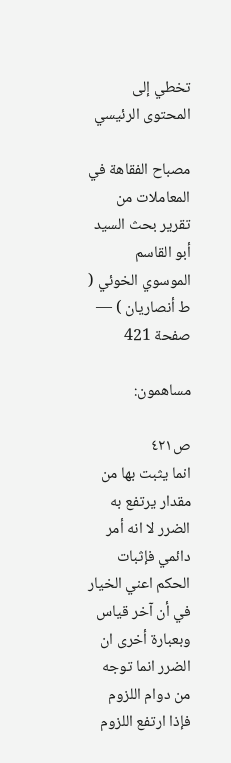تخطي إلى المحتوى الرئيسي

مصباح الفقاهة في المعاملات من تقرير بحث السيد أبو القاسم الموسوي الخوئي ( ط أنصاريان ) — صفحة 421

مساهمون:

ص٤٢١
انما يثبت بها من مقدار يرتفع به الضرر لا انه أمر دائمي فإثبات الحكم اعني الخيار في أن آخر قياس وبعبارة أخرى ان الضرر انما توجه من دوام اللزوم فإذا ارتفع اللزوم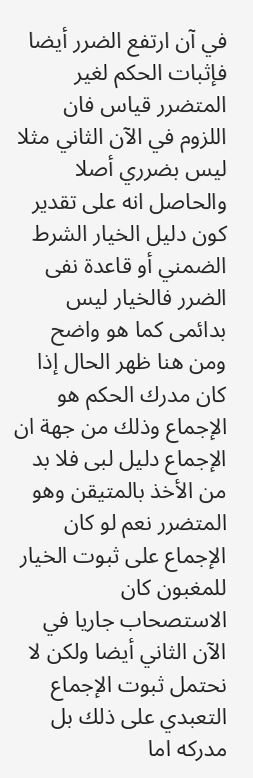في آن ارتفع الضرر أيضا فإثبات الحكم لغير المتضرر قياس فان اللزوم في الآن الثاني مثلا ليس بضرري أصلا والحاصل انه على تقدير كون دليل الخيار الشرط الضمني أو قاعدة نفى الضرر فالخيار ليس بدائمى كما هو واضح ومن هنا ظهر الحال إذا كان مدرك الحكم هو الإجماع وذلك من جهة ان الإجماع دليل لبى فلا بد من الأخذ بالمتيقن وهو المتضرر نعم لو كان الإجماع على ثبوت الخيار للمغبون كان الاستصحاب جاريا في الآن الثاني أيضا ولكن لا نحتمل ثبوت الإجماع التعبدي على ذلك بل مدركه اما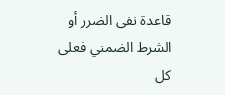قاعدة نفى الضرر أو الشرط الضمني فعلى كل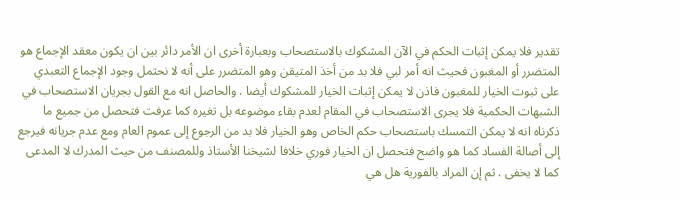تقدير فلا يمكن إثبات الحكم في الآن المشكوك بالاستصحاب وبعبارة أخرى ان الأمر دائر بين ان يكون معقد الإجماع هو المتضرر أو المغبون فحيث انه أمر لبي فلا بد من أخذ المتيقن وهو المتضرر على أنه لا نحتمل وجود الإجماع التعبدي على ثبوت الخيار للمغبون فاذن لا يمكن إثبات الخيار للمشكوك أيضا . والحاصل انه مع القول بجريان الاستصحاب في الشبهات الحكمية فلا يجرى الاستصحاب في المقام لعدم بقاء موضوعه بل تغيره كما عرفت فتحصل من جميع ما ذكرناه انه لا يمكن التمسك باستصحاب حكم الخاص وهو الخيار فلا بد من الرجوع إلى عموم العام ومع عدم جريانه فيرجع إلى أصالة الفساد كما هو واضح فتحصل ان الخيار فوري خلافا لشيخنا الأستاذ وللمصنف من حيث المدرك لا المدعى كما لا يخفى . ثم إن المراد بالفورية هل هي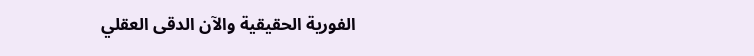الفورية الحقيقية والآن الدقى العقلي